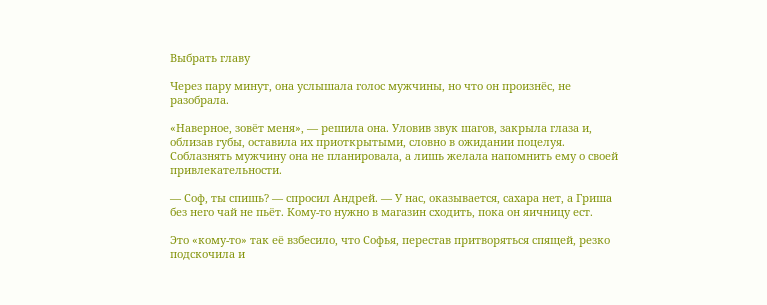Выбрать главу

Через пару минут, она услышала голос мужчины, но что он произнёс, не разобрала.

«Наверное, зовёт меня», — решила она. Уловив звук шагов, закрыла глаза и, облизав губы, оставила их приоткрытыми, словно в ожидании поцелуя. Соблазнять мужчину она не планировала, а лишь желала напомнить ему о своей привлекательности.

— Соф, ты спишь? — спросил Андрей. — У нас, оказывается, сахара нет, а Гриша без него чай не пьёт. Кому-то нужно в магазин сходить, пока он яичницу ест.

Это «кому-то» так её взбесило, что Софья, перестав притворяться спящей, резко подскочила и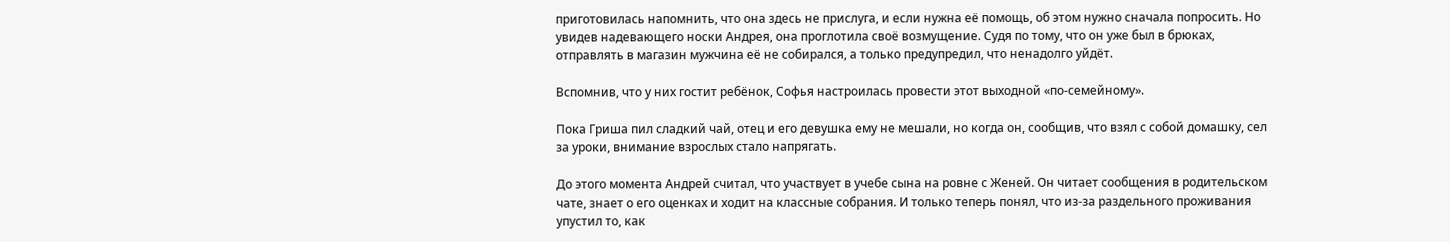приготовилась напомнить, что она здесь не прислуга, и если нужна её помощь, об этом нужно сначала попросить. Но увидев надевающего носки Андрея, она проглотила своё возмущение. Судя по тому, что он уже был в брюках, отправлять в магазин мужчина её не собирался, а только предупредил, что ненадолго уйдёт.

Вспомнив, что у них гостит ребёнок, Софья настроилась провести этот выходной «по-семейному».

Пока Гриша пил сладкий чай, отец и его девушка ему не мешали, но когда он, сообщив, что взял с собой домашку, сел за уроки, внимание взрослых стало напрягать.

До этого момента Андрей считал, что участвует в учебе сына на ровне с Женей. Он читает сообщения в родительском чате, знает о его оценках и ходит на классные собрания. И только теперь понял, что из-за раздельного проживания упустил то, как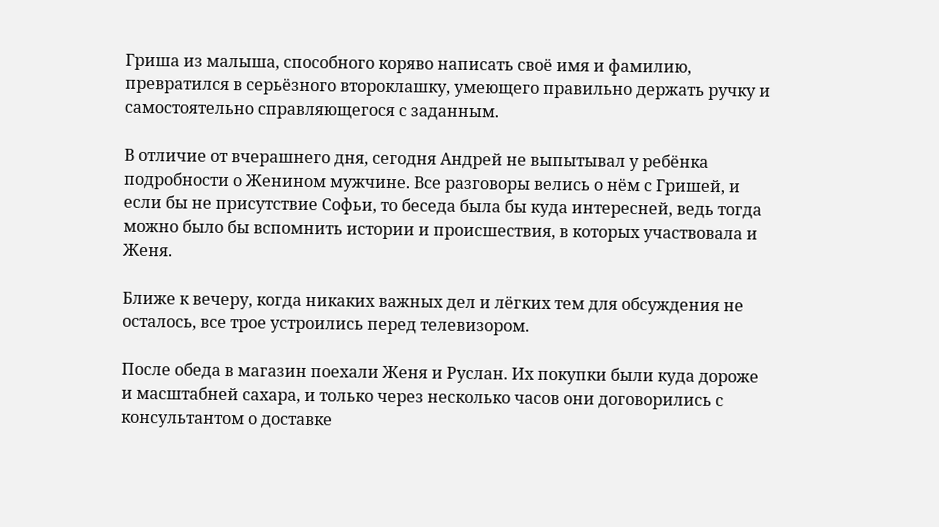Гриша из малыша, способного коряво написать своё имя и фамилию, превратился в серьёзного второклашку, умеющего правильно держать ручку и самостоятельно справляющегося с заданным.

В отличие от вчерашнего дня, сегодня Андрей не выпытывал у ребёнка подробности о Женином мужчине. Все разговоры велись о нём с Гришей, и если бы не присутствие Софьи, то беседа была бы куда интересней, ведь тогда можно было бы вспомнить истории и происшествия, в которых участвовала и Женя.

Ближе к вечеру, когда никаких важных дел и лёгких тем для обсуждения не осталось, все трое устроились перед телевизором.

После обеда в магазин поехали Женя и Руслан. Их покупки были куда дороже и масштабней сахара, и только через несколько часов они договорились с консультантом о доставке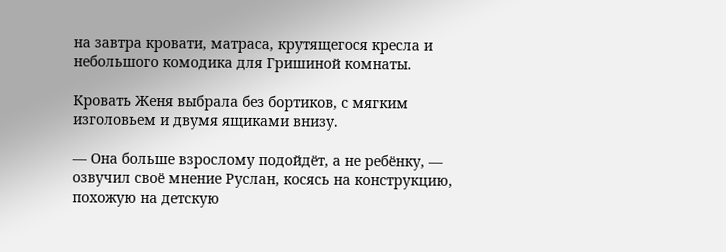на завтра кровати, матраса, крутящегося кресла и небольшого комодика для Гришиной комнаты.

Кровать Женя выбрала без бортиков, с мягким изголовьем и двумя ящиками внизу.

— Она больше взрослому подойдёт, а не ребёнку, — озвучил своё мнение Руслан, косясь на конструкцию, похожую на детскую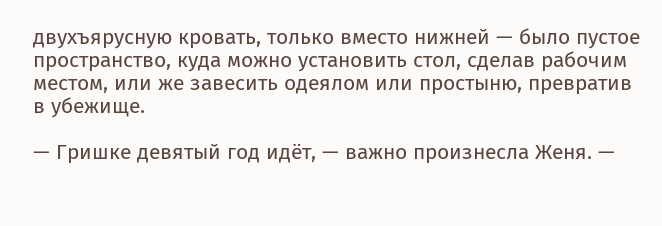двухъярусную кровать, только вместо нижней — было пустое пространство, куда можно установить стол, сделав рабочим местом, или же завесить одеялом или простыню, превратив в убежище.

— Гришке девятый год идёт, — важно произнесла Женя. —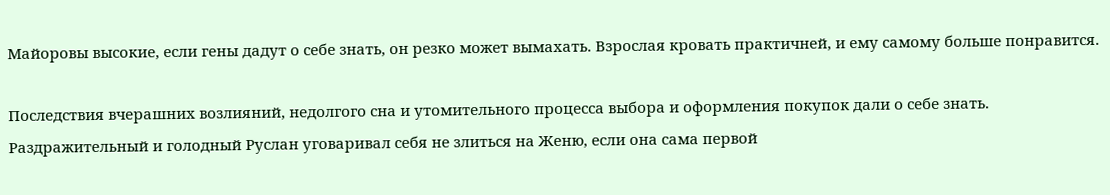Майоровы высокие, если гены дадут о себе знать, он резко может вымахать. Взрослая кровать практичней, и ему самому больше понравится.

Последствия вчерашних возлияний, недолгого сна и утомительного процесса выбора и оформления покупок дали о себе знать. Раздражительный и голодный Руслан уговаривал себя не злиться на Женю, если она сама первой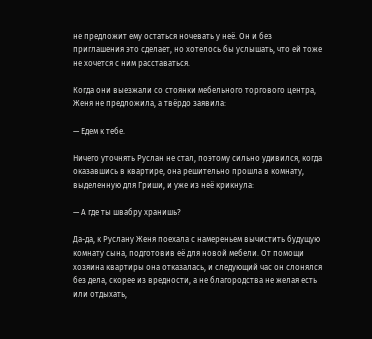не предложит ему остаться ночевать у неё. Он и без приглашения это сделает, но хотелось бы услышать, что ей тоже не хочется с ним расставаться.

Когда они выезжали со стоянки мебельного торгового центра, Женя не предложила, а твёрдо заявила:

— Едем к тебе.

Ничего уточнять Руслан не стал, поэтому сильно удивился, когда оказавшись в квартире, она решительно прошла в комнату, выделенную для Гриши, и уже из неё крикнула:

— А где ты швабру хранишь?

Да-да, к Руслану Женя поехала с намереньем вычистить будущую комнату сына, подготовив её для новой мебели. От помощи хозяина квартиры она отказалась, и следующий час он слонялся без дела, скорее из вредности, а не благородства не желая есть или отдыхать,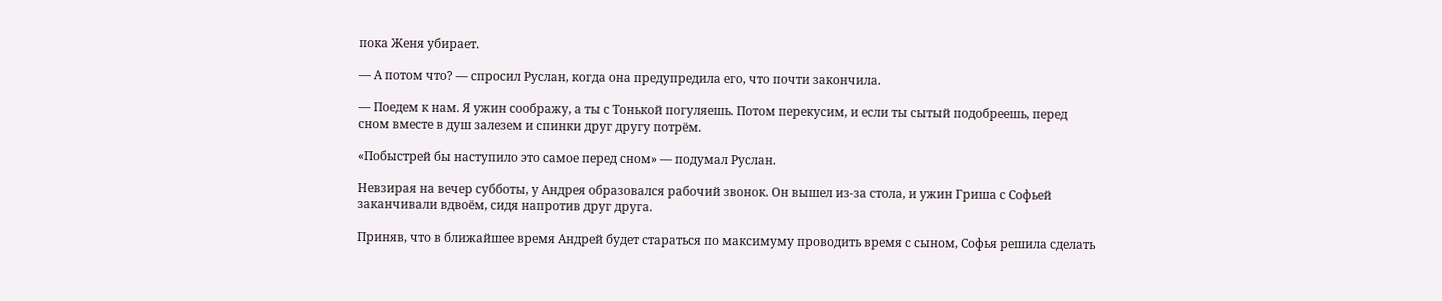пока Женя убирает.

— А потом что? — спросил Руслан, когда она предупредила его, что почти закончила.

— Поедем к нам. Я ужин соображу, а ты с Тонькой погуляешь. Потом перекусим, и если ты сытый подобреешь, перед сном вместе в душ залезем и спинки друг другу потрём.

«Побыстрей бы наступило это самое перед сном» — подумал Руслан.

Невзирая на вечер субботы, у Андрея образовался рабочий звонок. Он вышел из-за стола, и ужин Гриша с Софьей заканчивали вдвоём, сидя напротив друг друга.

Приняв, что в ближайшее время Андрей будет стараться по максимуму проводить время с сыном, Софья решила сделать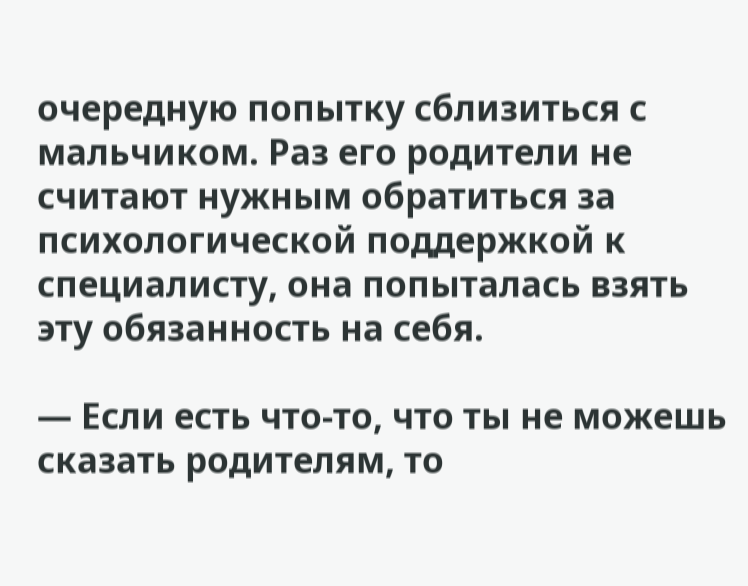очередную попытку сблизиться с мальчиком. Раз его родители не считают нужным обратиться за психологической поддержкой к специалисту, она попыталась взять эту обязанность на себя.

— Если есть что-то, что ты не можешь сказать родителям, то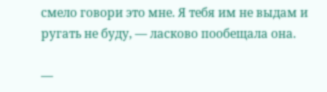смело говори это мне. Я тебя им не выдам и ругать не буду, — ласково пообещала она.

—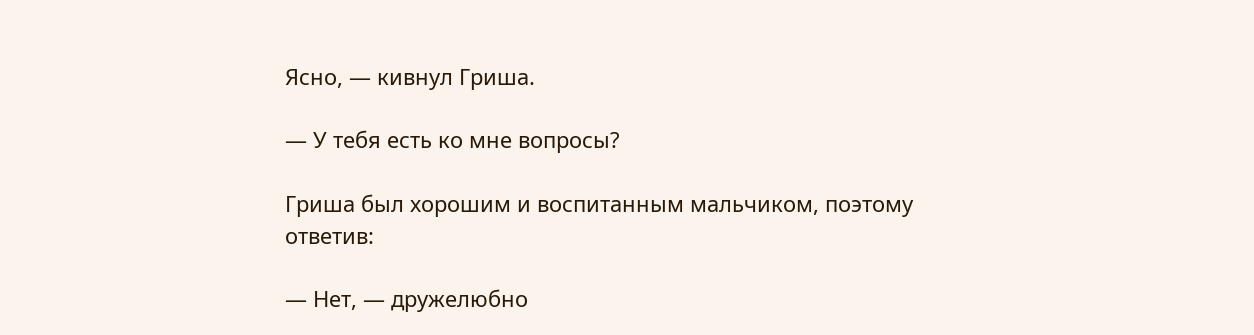Ясно, — кивнул Гриша.

— У тебя есть ко мне вопросы?

Гриша был хорошим и воспитанным мальчиком, поэтому ответив:

— Нет, — дружелюбно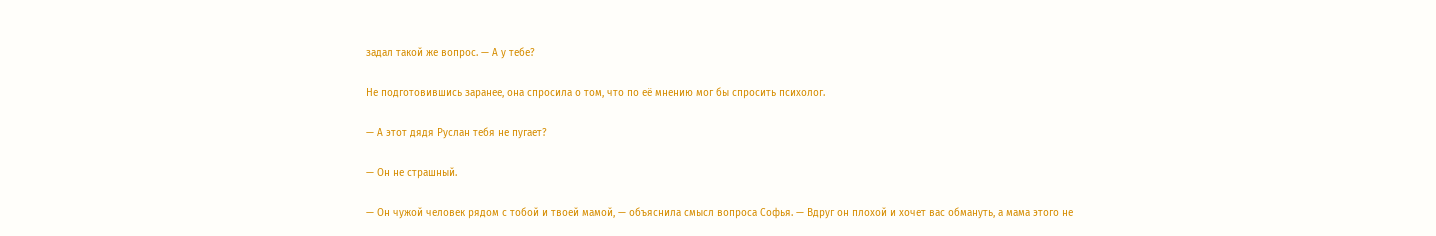задал такой же вопрос. — А у тебе?

Не подготовившись заранее, она спросила о том, что по её мнению мог бы спросить психолог.

— А этот дядя Руслан тебя не пугает?

— Он не страшный.

— Он чужой человек рядом с тобой и твоей мамой, — объяснила смысл вопроса Софья. — Вдруг он плохой и хочет вас обмануть, а мама этого не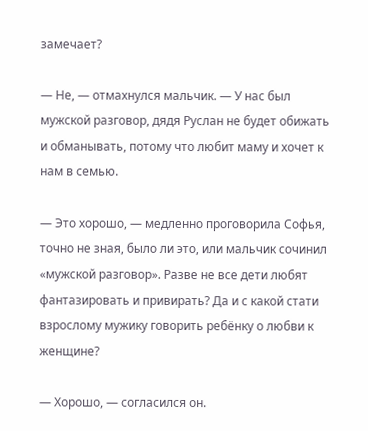замечает?

— Не, — отмахнулся мальчик. — У нас был мужской разговор, дядя Руслан не будет обижать и обманывать, потому что любит маму и хочет к нам в семью.

— Это хорошо, — медленно проговорила Софья, точно не зная, было ли это, или мальчик сочинил «мужской разговор». Разве не все дети любят фантазировать и привирать? Да и с какой стати взрослому мужику говорить ребёнку о любви к женщине?

— Хорошо, — согласился он.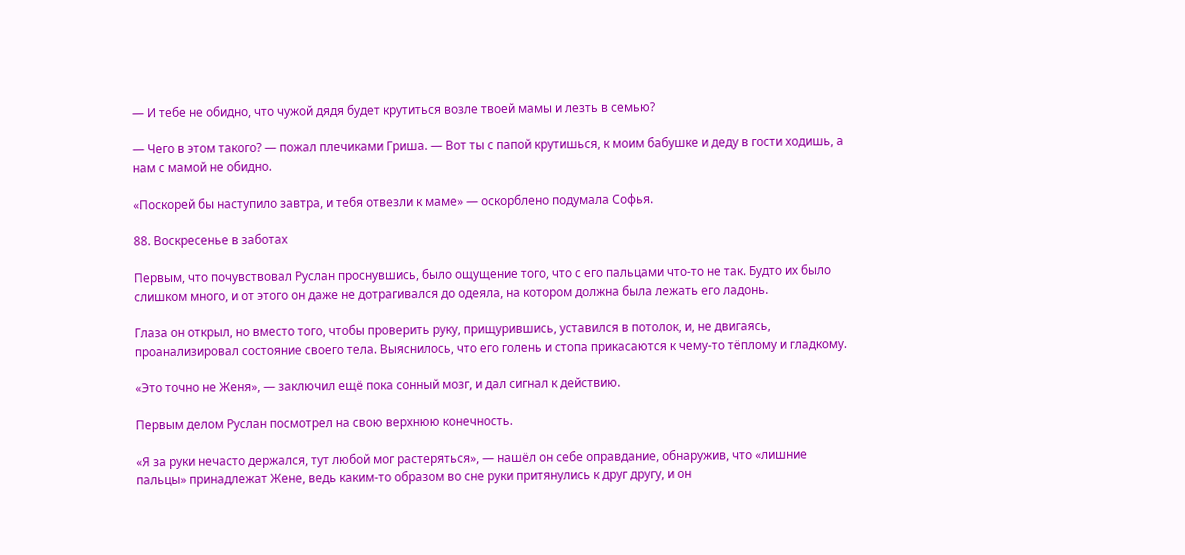— И тебе не обидно, что чужой дядя будет крутиться возле твоей мамы и лезть в семью?

— Чего в этом такого? — пожал плечиками Гриша. — Вот ты с папой крутишься, к моим бабушке и деду в гости ходишь, а нам с мамой не обидно.

«Поскорей бы наступило завтра, и тебя отвезли к маме» — оскорблено подумала Софья.

88. Воскресенье в заботах

Первым, что почувствовал Руслан проснувшись, было ощущение того, что с его пальцами что-то не так. Будто их было слишком много, и от этого он даже не дотрагивался до одеяла, на котором должна была лежать его ладонь.

Глаза он открыл, но вместо того, чтобы проверить руку, прищурившись, уставился в потолок, и, не двигаясь, проанализировал состояние своего тела. Выяснилось, что его голень и стопа прикасаются к чему-то тёплому и гладкому.

«Это точно не Женя», — заключил ещё пока сонный мозг, и дал сигнал к действию.

Первым делом Руслан посмотрел на свою верхнюю конечность.

«Я за руки нечасто держался, тут любой мог растеряться», — нашёл он себе оправдание, обнаружив, что «лишние пальцы» принадлежат Жене, ведь каким-то образом во сне руки притянулись к друг другу, и он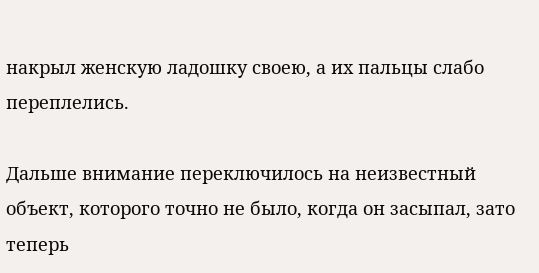накрыл женскую ладошку своею, а их пальцы слабо переплелись.

Дальше внимание переключилось на неизвестный объект, которого точно не было, когда он засыпал, зато теперь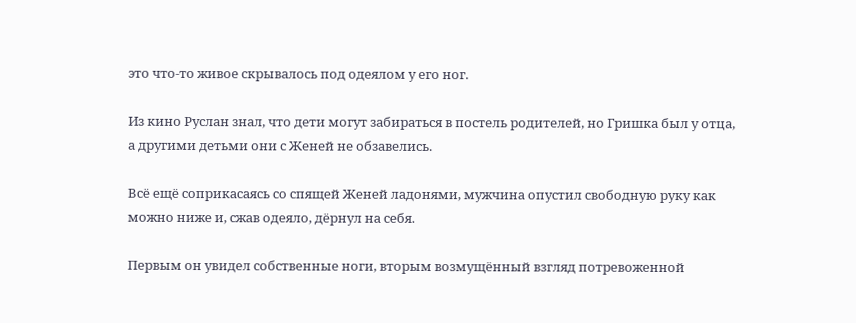это что-то живое скрывалось под одеялом у его ног.

Из кино Руслан знал, что дети могут забираться в постель родителей, но Гришка был у отца, а другими детьми они с Женей не обзавелись.

Всё ещё соприкасаясь со спящей Женей ладонями, мужчина опустил свободную руку как можно ниже и, сжав одеяло, дёрнул на себя.

Первым он увидел собственные ноги, вторым возмущённый взгляд потревоженной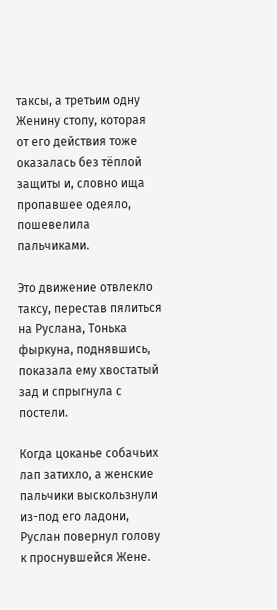таксы, а третьим одну Женину стопу, которая от его действия тоже оказалась без тёплой защиты и, словно ища пропавшее одеяло, пошевелила пальчиками.

Это движение отвлекло таксу, перестав пялиться на Руслана, Тонька фыркуна, поднявшись, показала ему хвостатый зад и спрыгнула с постели.

Когда цоканье собачьих лап затихло, а женские пальчики выскользнули из-под его ладони, Руслан повернул голову к проснувшейся Жене.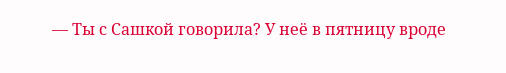— Ты с Сашкой говорила? У неё в пятницу вроде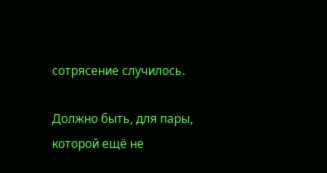сотрясение случилось.

Должно быть, для пары, которой ещё не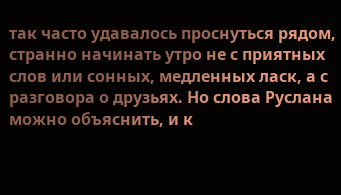так часто удавалось проснуться рядом, странно начинать утро не с приятных слов или сонных, медленных ласк, а с разговора о друзьях. Но слова Руслана можно объяснить, и к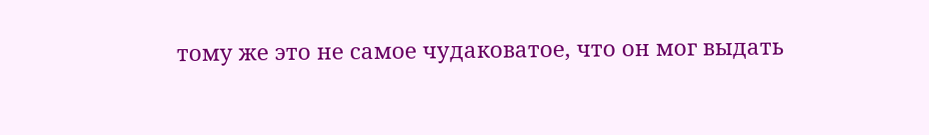тому же это не самое чудаковатое, что он мог выдать